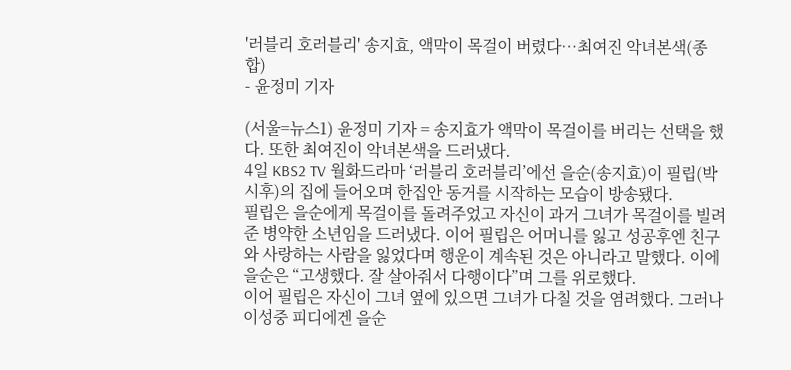'러블리 호러블리' 송지효, 액막이 목걸이 버렸다…최여진 악녀본색(종합)
- 윤정미 기자

(서울=뉴스1) 윤정미 기자 = 송지효가 액막이 목걸이를 버리는 선택을 했다. 또한 최여진이 악녀본색을 드러냈다.
4일 KBS2 TV 월화드라마 ‘러블리 호러블리’에선 을순(송지효)이 필립(박시후)의 집에 들어오며 한집안 동거를 시작하는 모습이 방송됐다.
필립은 을순에게 목걸이를 돌려주었고 자신이 과거 그녀가 목걸이를 빌려준 병약한 소년임을 드러냈다. 이어 필립은 어머니를 잃고 성공후엔 친구와 사랑하는 사람을 잃었다며 행운이 계속된 것은 아니라고 말했다. 이에 을순은 “고생했다. 잘 살아줘서 다행이다”며 그를 위로했다.
이어 필립은 자신이 그녀 옆에 있으면 그녀가 다칠 것을 염려했다. 그러나 이성중 피디에겐 을순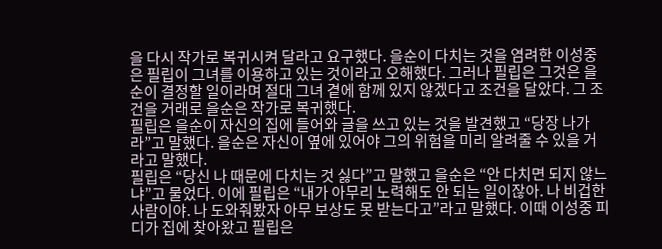을 다시 작가로 복귀시켜 달라고 요구했다. 을순이 다치는 것을 염려한 이성중은 필립이 그녀를 이용하고 있는 것이라고 오해했다. 그러나 필립은 그것은 을순이 결정할 일이라며 절대 그녀 곁에 함께 있지 않겠다고 조건을 달았다. 그 조건을 거래로 을순은 작가로 복귀했다.
필립은 을순이 자신의 집에 들어와 글을 쓰고 있는 것을 발견했고 “당장 나가라”고 말했다. 을순은 자신이 옆에 있어야 그의 위험을 미리 알려줄 수 있을 거라고 말했다.
필립은 “당신 나 때문에 다치는 것 싫다”고 말했고 을순은 “안 다치면 되지 않느냐”고 물었다. 이에 필립은 “내가 아무리 노력해도 안 되는 일이잖아. 나 비겁한 사람이야. 나 도와줘봤자 아무 보상도 못 받는다고”라고 말했다. 이때 이성중 피디가 집에 찾아왔고 필립은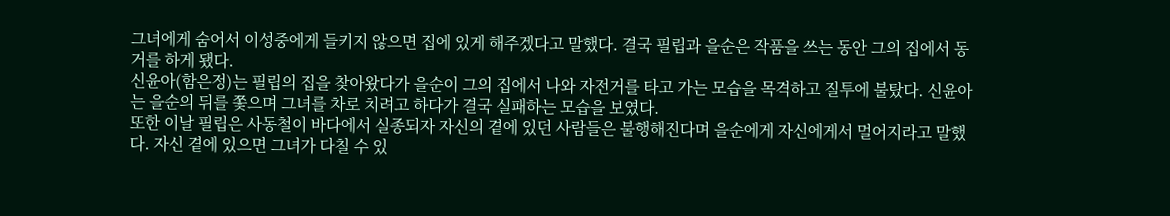그녀에게 숨어서 이성중에게 들키지 않으면 집에 있게 해주겠다고 말했다. 결국 필립과 을순은 작품을 쓰는 동안 그의 집에서 동거를 하게 됐다.
신윤아(함은정)는 필립의 집을 찾아왔다가 을순이 그의 집에서 나와 자전거를 타고 가는 모습을 목격하고 질투에 불탔다. 신윤아는 을순의 뒤를 쫓으며 그녀를 차로 치려고 하다가 결국 실패하는 모습을 보였다.
또한 이날 필립은 사동철이 바다에서 실종되자 자신의 곁에 있던 사람들은 불행해진다며 을순에게 자신에게서 멀어지라고 말했다. 자신 곁에 있으면 그녀가 다칠 수 있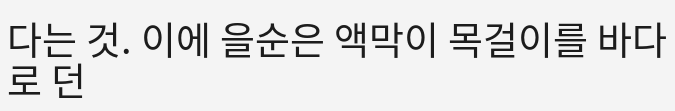다는 것. 이에 을순은 액막이 목걸이를 바다로 던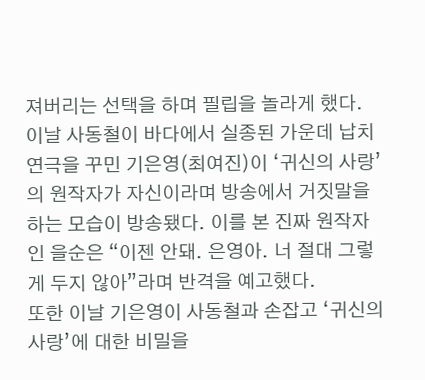져버리는 선택을 하며 필립을 놀라게 했다.
이날 사동철이 바다에서 실종된 가운데 납치연극을 꾸민 기은영(최여진)이 ‘귀신의 사랑’의 원작자가 자신이라며 방송에서 거짓말을 하는 모습이 방송됐다. 이를 본 진짜 원작자인 을순은 “이젠 안돼. 은영아. 너 절대 그렇게 두지 않아”라며 반격을 예고했다.
또한 이날 기은영이 사동철과 손잡고 ‘귀신의사랑’에 대한 비밀을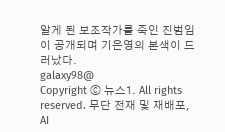알게 된 보조작가를 죽인 진범임이 공개되며 기은영의 본색이 드러났다.
galaxy98@
Copyright ⓒ 뉴스1. All rights reserved. 무단 전재 및 재배포, AI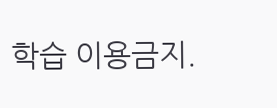학습 이용금지.